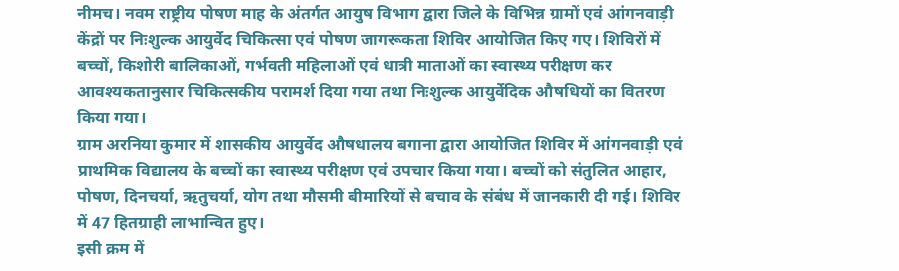नीमच। नवम राष्ट्रीय पोषण माह के अंतर्गत आयुष विभाग द्वारा जिले के विभिन्न ग्रामों एवं आंगनवाड़ी केंद्रों पर निःशुल्क आयुर्वेद चिकित्सा एवं पोषण जागरूकता शिविर आयोजित किए गए। शिविरों में बच्चों, किशोरी बालिकाओं, गर्भवती महिलाओं एवं धात्री माताओं का स्वास्थ्य परीक्षण कर आवश्यकतानुसार चिकित्सकीय परामर्श दिया गया तथा निःशुल्क आयुर्वेदिक औषधियों का वितरण किया गया।
ग्राम अरनिया कुमार में शासकीय आयुर्वेद औषधालय बगाना द्वारा आयोजित शिविर में आंगनवाड़ी एवं प्राथमिक विद्यालय के बच्चों का स्वास्थ्य परीक्षण एवं उपचार किया गया। बच्चों को संतुलित आहार, पोषण, दिनचर्या, ऋतुचर्या, योग तथा मौसमी बीमारियों से बचाव के संबंध में जानकारी दी गई। शिविर में 47 हितग्राही लाभान्वित हुए।
इसी क्रम में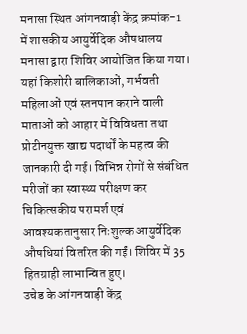मनासा स्थित आंगनवाड़ी केंद्र क्रमांक-1 में शासकीय आयुर्वेदिक औषधालय मनासा द्वारा शिविर आयोजित किया गया। यहां किशोरी बालिकाओं, गर्भवती महिलाओं एवं स्तनपान कराने वाली माताओं को आहार में विविधता तथा प्रोटीनयुक्त खाद्य पदार्थों के महत्व की जानकारी दी गई। विभिन्न रोगों से संबंधित मरीजों का स्वास्थ्य परीक्षण कर चिकित्सकीय परामर्श एवं आवश्यकतानुसार निःशुल्क आयुर्वेदिक औषधियां वितरित की गईं। शिविर में 35 हितग्राही लाभान्वित हुए।
उचेड के आंगनवाड़ी केंद्र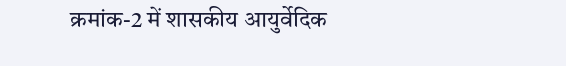क्रमांक-2 में शासकीय आयुर्वेदिक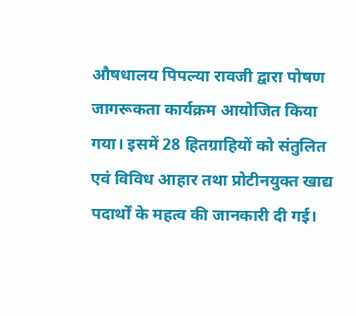औषधालय पिपल्या रावजी द्वारा पोषण जागरूकता कार्यक्रम आयोजित किया गया। इसमें 28 हितग्राहियों को संतुलित एवं विविध आहार तथा प्रोटीनयुक्त खाद्य पदार्थों के महत्व की जानकारी दी गई।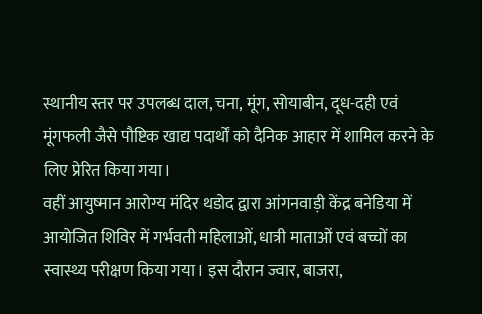स्थानीय स्तर पर उपलब्ध दाल, चना, मूंग, सोयाबीन, दूध-दही एवं मूंगफली जैसे पौष्टिक खाद्य पदार्थों को दैनिक आहार में शामिल करने के लिए प्रेरित किया गया।
वहीं आयुष्मान आरोग्य मंदिर थडोद द्वारा आंगनवाड़ी केंद्र बनेडिया में आयोजित शिविर में गर्भवती महिलाओं, धात्री माताओं एवं बच्चों का स्वास्थ्य परीक्षण किया गया। इस दौरान ज्वार, बाजरा,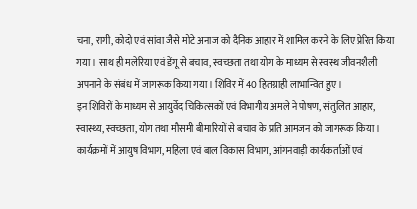चना, रागी, कोदो एवं सांवा जैसे मोटे अनाज को दैनिक आहार में शामिल करने के लिए प्रेरित किया गया। साथ ही मलेरिया एवं डेंगू से बचाव, स्वच्छता तथा योग के माध्यम से स्वस्थ जीवनशैली अपनाने के संबंध में जागरूक किया गया। शिविर में 40 हितग्राही लाभान्वित हुए।
इन शिविरों के माध्यम से आयुर्वेद चिकित्सकों एवं विभागीय अमले ने पोषण, संतुलित आहार, स्वास्थ्य, स्वच्छता, योग तथा मौसमी बीमारियों से बचाव के प्रति आमजन को जागरूक किया। कार्यक्रमों में आयुष विभाग, महिला एवं बाल विकास विभाग, आंगनवाड़ी कार्यकर्ताओं एवं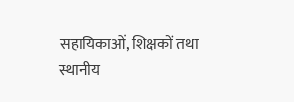सहायिकाओं, शिक्षकों तथा स्थानीय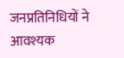जनप्रतिनिधियों ने आवश्यक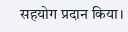सहयोग प्रदान किया।